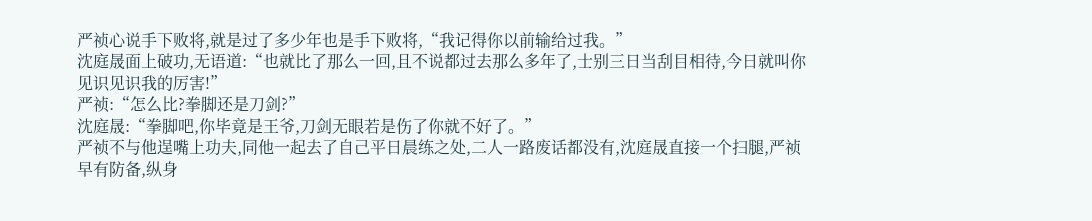严祯心说手下败将,就是过了多少年也是手下败将,“我记得你以前输给过我。”
沈庭晟面上破功,无语道:“也就比了那么一回,且不说都过去那么多年了,士别三日当刮目相待,今日就叫你见识见识我的厉害!”
严祯:“怎么比?拳脚还是刀剑?”
沈庭晟:“拳脚吧,你毕竟是王爷,刀剑无眼若是伤了你就不好了。”
严祯不与他逞嘴上功夫,同他一起去了自己平日晨练之处,二人一路废话都没有,沈庭晟直接一个扫腿,严祯早有防备,纵身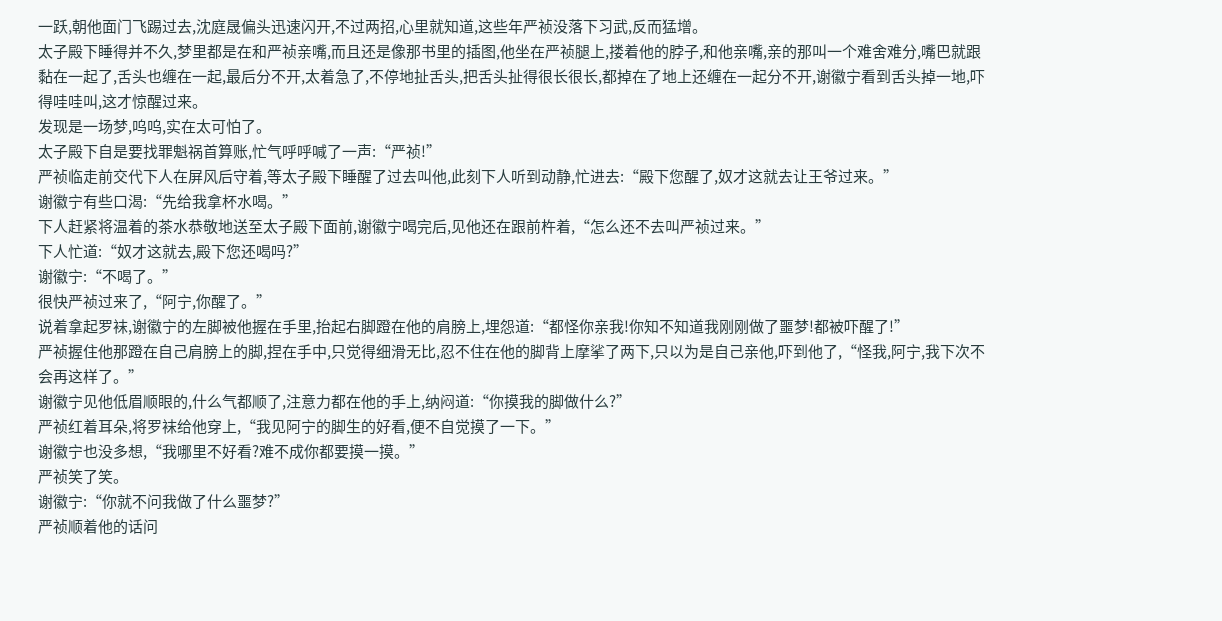一跃,朝他面门飞踢过去,沈庭晟偏头迅速闪开,不过两招,心里就知道,这些年严祯没落下习武,反而猛增。
太子殿下睡得并不久,梦里都是在和严祯亲嘴,而且还是像那书里的插图,他坐在严祯腿上,搂着他的脖子,和他亲嘴,亲的那叫一个难舍难分,嘴巴就跟黏在一起了,舌头也缠在一起,最后分不开,太着急了,不停地扯舌头,把舌头扯得很长很长,都掉在了地上还缠在一起分不开,谢徽宁看到舌头掉一地,吓得哇哇叫,这才惊醒过来。
发现是一场梦,呜呜,实在太可怕了。
太子殿下自是要找罪魁祸首算账,忙气呼呼喊了一声:“严祯!”
严祯临走前交代下人在屏风后守着,等太子殿下睡醒了过去叫他,此刻下人听到动静,忙进去:“殿下您醒了,奴才这就去让王爷过来。”
谢徽宁有些口渴:“先给我拿杯水喝。”
下人赶紧将温着的茶水恭敬地送至太子殿下面前,谢徽宁喝完后,见他还在跟前杵着,“怎么还不去叫严祯过来。”
下人忙道:“奴才这就去,殿下您还喝吗?”
谢徽宁:“不喝了。”
很快严祯过来了,“阿宁,你醒了。”
说着拿起罗袜,谢徽宁的左脚被他握在手里,抬起右脚蹬在他的肩膀上,埋怨道:“都怪你亲我!你知不知道我刚刚做了噩梦!都被吓醒了!”
严祯握住他那蹬在自己肩膀上的脚,捏在手中,只觉得细滑无比,忍不住在他的脚背上摩挲了两下,只以为是自己亲他,吓到他了,“怪我,阿宁,我下次不会再这样了。”
谢徽宁见他低眉顺眼的,什么气都顺了,注意力都在他的手上,纳闷道:“你摸我的脚做什么?”
严祯红着耳朵,将罗袜给他穿上,“我见阿宁的脚生的好看,便不自觉摸了一下。”
谢徽宁也没多想,“我哪里不好看?难不成你都要摸一摸。”
严祯笑了笑。
谢徽宁:“你就不问我做了什么噩梦?”
严祯顺着他的话问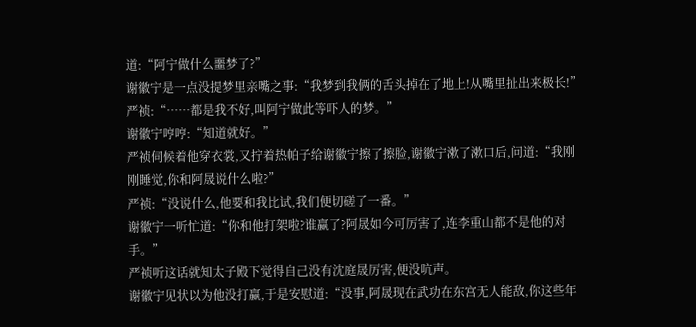道:“阿宁做什么噩梦了?”
谢徽宁是一点没提梦里亲嘴之事:“我梦到我俩的舌头掉在了地上!从嘴里扯出来极长!”
严祯:“……都是我不好,叫阿宁做此等吓人的梦。”
谢徽宁哼哼:“知道就好。”
严祯伺候着他穿衣裳,又拧着热帕子给谢徽宁擦了擦脸,谢徽宁漱了漱口后,问道:“我刚刚睡觉,你和阿晟说什么啦?”
严祯:“没说什么,他要和我比试,我们便切磋了一番。”
谢徽宁一听忙道:“你和他打架啦?谁赢了?阿晟如今可厉害了,连李重山都不是他的对手。”
严祯听这话就知太子殿下觉得自己没有沈庭晟厉害,便没吭声。
谢徽宁见状以为他没打赢,于是安慰道:“没事,阿晟现在武功在东宫无人能敌,你这些年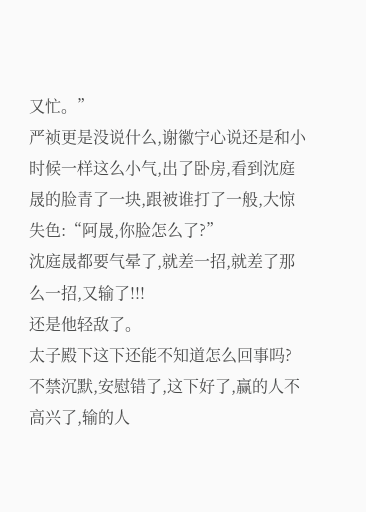又忙。”
严祯更是没说什么,谢徽宁心说还是和小时候一样这么小气,出了卧房,看到沈庭晟的脸青了一块,跟被谁打了一般,大惊失色:“阿晟,你脸怎么了?”
沈庭晟都要气晕了,就差一招,就差了那么一招,又输了!!!
还是他轻敌了。
太子殿下这下还能不知道怎么回事吗?
不禁沉默,安慰错了,这下好了,赢的人不高兴了,输的人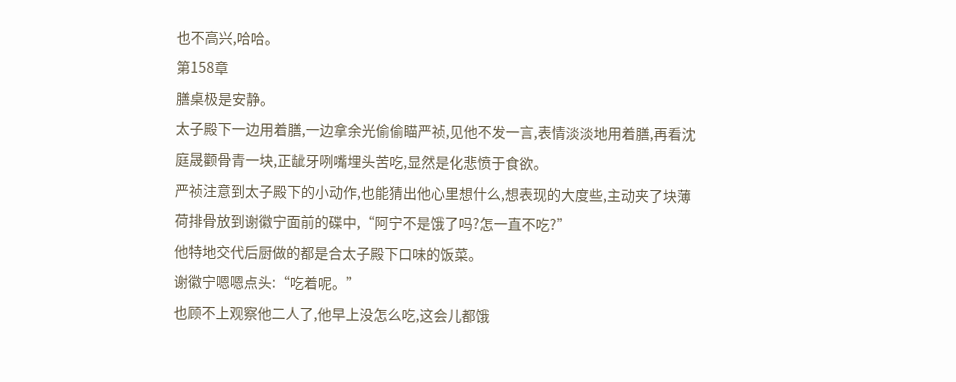也不高兴,哈哈。
第158章
膳桌极是安静。
太子殿下一边用着膳,一边拿余光偷偷瞄严祯,见他不发一言,表情淡淡地用着膳,再看沈庭晟颧骨青一块,正龇牙咧嘴埋头苦吃,显然是化悲愤于食欲。
严祯注意到太子殿下的小动作,也能猜出他心里想什么,想表现的大度些,主动夹了块薄荷排骨放到谢徽宁面前的碟中,“阿宁不是饿了吗?怎一直不吃?”
他特地交代后厨做的都是合太子殿下口味的饭菜。
谢徽宁嗯嗯点头:“吃着呢。”
也顾不上观察他二人了,他早上没怎么吃,这会儿都饿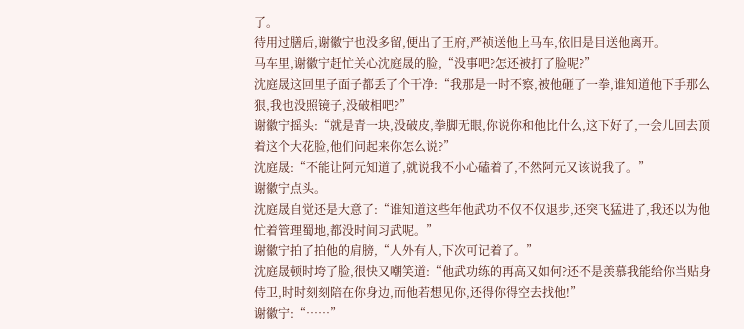了。
待用过膳后,谢徽宁也没多留,便出了王府,严祯送他上马车,依旧是目送他离开。
马车里,谢徽宁赶忙关心沈庭晟的脸,“没事吧?怎还被打了脸呢?”
沈庭晟这回里子面子都丢了个干净:“我那是一时不察,被他砸了一拳,谁知道他下手那么狠,我也没照镜子,没破相吧?”
谢徽宁摇头:“就是青一块,没破皮,拳脚无眼,你说你和他比什么,这下好了,一会儿回去顶着这个大花脸,他们问起来你怎么说?”
沈庭晟:“不能让阿元知道了,就说我不小心磕着了,不然阿元又该说我了。”
谢徽宁点头。
沈庭晟自觉还是大意了:“谁知道这些年他武功不仅不仅退步,还突飞猛进了,我还以为他忙着管理蜀地,都没时间习武呢。”
谢徽宁拍了拍他的肩膀,“人外有人,下次可记着了。”
沈庭晟顿时垮了脸,很快又嘲笑道:“他武功练的再高又如何?还不是羡慕我能给你当贴身侍卫,时时刻刻陪在你身边,而他若想见你,还得你得空去找他!”
谢徽宁:“……”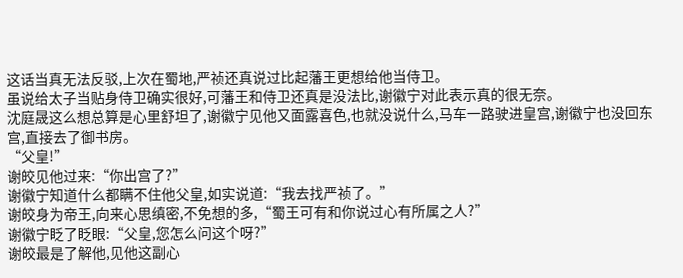这话当真无法反驳,上次在蜀地,严祯还真说过比起藩王更想给他当侍卫。
虽说给太子当贴身侍卫确实很好,可藩王和侍卫还真是没法比,谢徽宁对此表示真的很无奈。
沈庭晟这么想总算是心里舒坦了,谢徽宁见他又面露喜色,也就没说什么,马车一路驶进皇宫,谢徽宁也没回东宫,直接去了御书房。
“父皇!”
谢皎见他过来:“你出宫了?”
谢徽宁知道什么都瞒不住他父皇,如实说道:“我去找严祯了。”
谢皎身为帝王,向来心思缜密,不免想的多,“蜀王可有和你说过心有所属之人?”
谢徽宁眨了眨眼:“父皇,您怎么问这个呀?”
谢皎最是了解他,见他这副心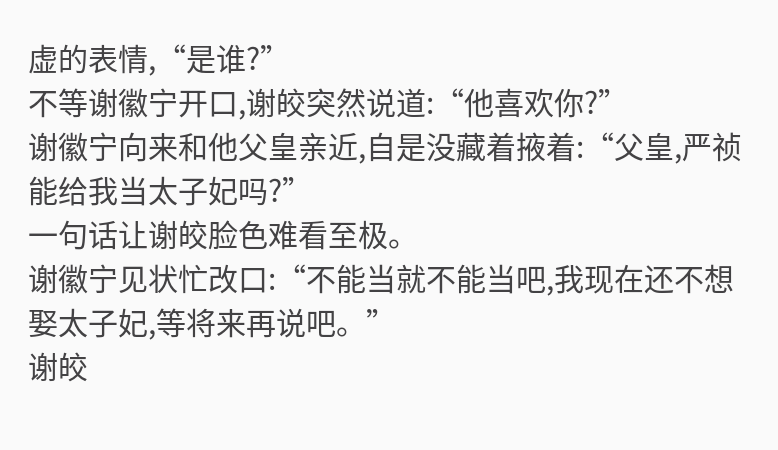虚的表情,“是谁?”
不等谢徽宁开口,谢皎突然说道:“他喜欢你?”
谢徽宁向来和他父皇亲近,自是没藏着掖着:“父皇,严祯能给我当太子妃吗?”
一句话让谢皎脸色难看至极。
谢徽宁见状忙改口:“不能当就不能当吧,我现在还不想娶太子妃,等将来再说吧。”
谢皎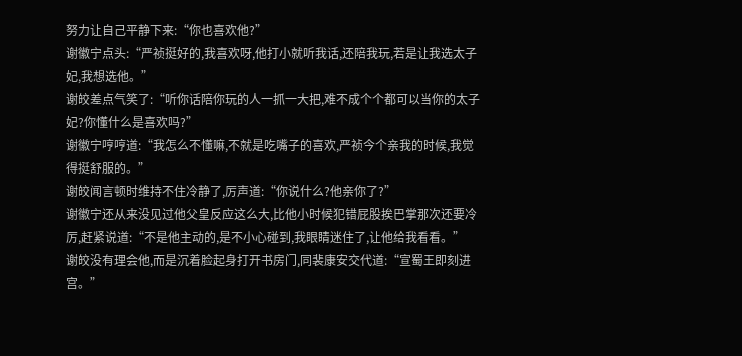努力让自己平静下来:“你也喜欢他?”
谢徽宁点头:“严祯挺好的,我喜欢呀,他打小就听我话,还陪我玩,若是让我选太子妃,我想选他。”
谢皎差点气笑了:“听你话陪你玩的人一抓一大把,难不成个个都可以当你的太子妃?你懂什么是喜欢吗?”
谢徽宁哼哼道:“我怎么不懂嘛,不就是吃嘴子的喜欢,严祯今个亲我的时候,我觉得挺舒服的。”
谢皎闻言顿时维持不住冷静了,厉声道:“你说什么?他亲你了?”
谢徽宁还从来没见过他父皇反应这么大,比他小时候犯错屁股挨巴掌那次还要冷厉,赶紧说道:“不是他主动的,是不小心碰到,我眼睛迷住了,让他给我看看。”
谢皎没有理会他,而是沉着脸起身打开书房门,同裴康安交代道:“宣蜀王即刻进宫。”